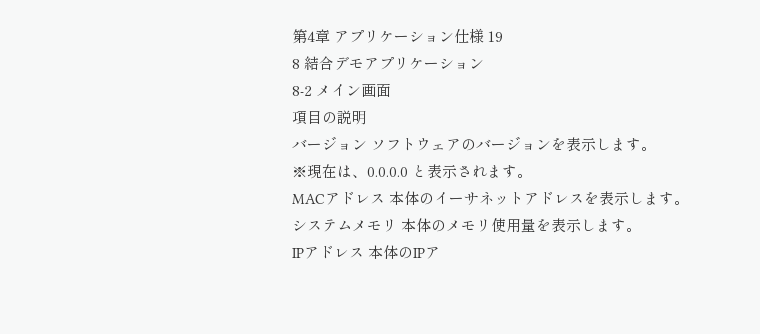第4章 アプリケーション仕様 19
8 結合デモアプリケーション
8-2 メイン画面
項目の説明
バージョン ソフトウェアのバージョンを表示します。
※現在は、0.0.0.0 と表示されます。
MACアドレス 本体のイーサネットアドレスを表示します。
システムメモリ 本体のメモリ使用量を表示します。
IPアドレス 本体のIPア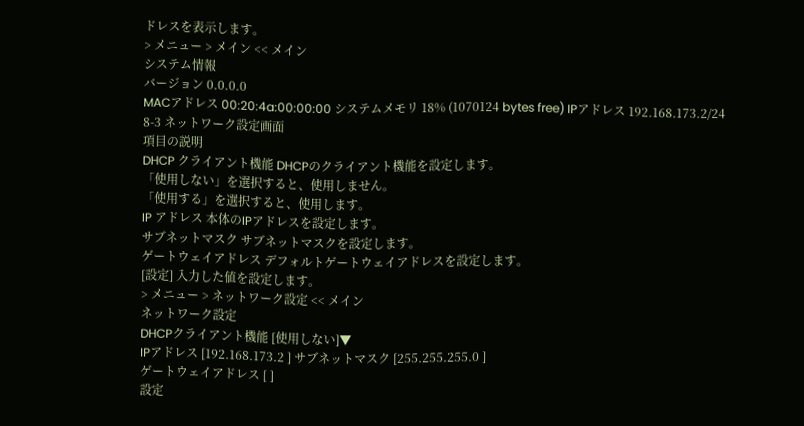ドレスを表示します。
> メニュー > メイン << メイン
システム情報
バージョン 0.0.0.0
MACアドレス 00:20:4a:00:00:00 システムメモリ 18% (1070124 bytes free) IPアドレス 192.168.173.2/24
8-3 ネットワーク設定画面
項目の説明
DHCP クライアント機能 DHCPのクライアント機能を設定します。
「使用しない」を選択すると、使用しません。
「使用する」を選択すると、使用します。
IP アドレス 本体のIPアドレスを設定します。
サブネットマスク サブネットマスクを設定します。
ゲートウェイアドレス デフォルトゲートウェイアドレスを設定します。
[設定] 入力した値を設定します。
> メニュー > ネットワーク設定 << メイン
ネットワーク設定
DHCPクライアント機能 [使用しない]▼
IPアドレス [192.168.173.2 ] サブネットマスク [255.255.255.0 ]
ゲートウェイアドレス [ ]
設定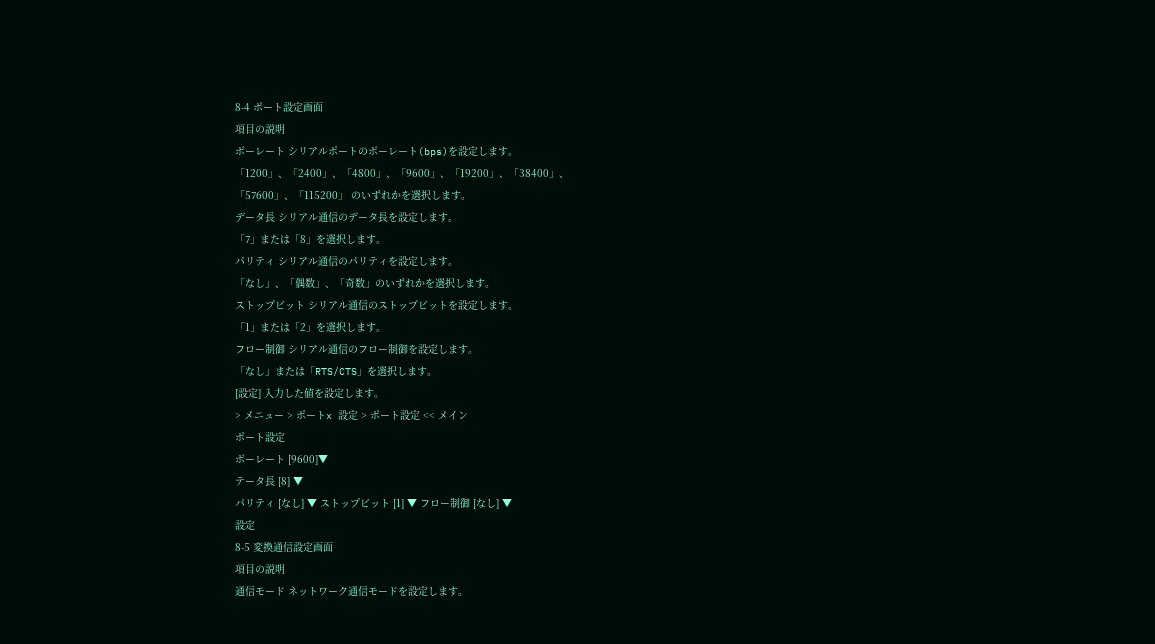8-4 ポート設定画面
項目の説明
ボーレート シリアルポートのボーレート(bps)を設定します。
「1200」、「2400」、「4800」、「9600」、「19200」、「38400」、
「57600」、「115200」 のいずれかを選択します。
データ長 シリアル通信のデータ長を設定します。
「7」または「8」を選択します。
パリティ シリアル通信のパリティを設定します。
「なし」、「偶数」、「奇数」のいずれかを選択します。
ストップビット シリアル通信のストップビットを設定します。
「1」または「2」を選択します。
フロー制御 シリアル通信のフロー制御を設定します。
「なし」または「RTS/CTS」を選択します。
[設定] 入力した値を設定します。
> メニュー > ポートx 設定 > ポート設定 << メイン
ポート設定
ボーレート [9600]▼
テータ長 [8] ▼
パリティ [なし] ▼ ストップビット [1] ▼ フロー制御 [なし] ▼
設定
8-5 変換通信設定画面
項目の説明
通信モード ネットワーク通信モードを設定します。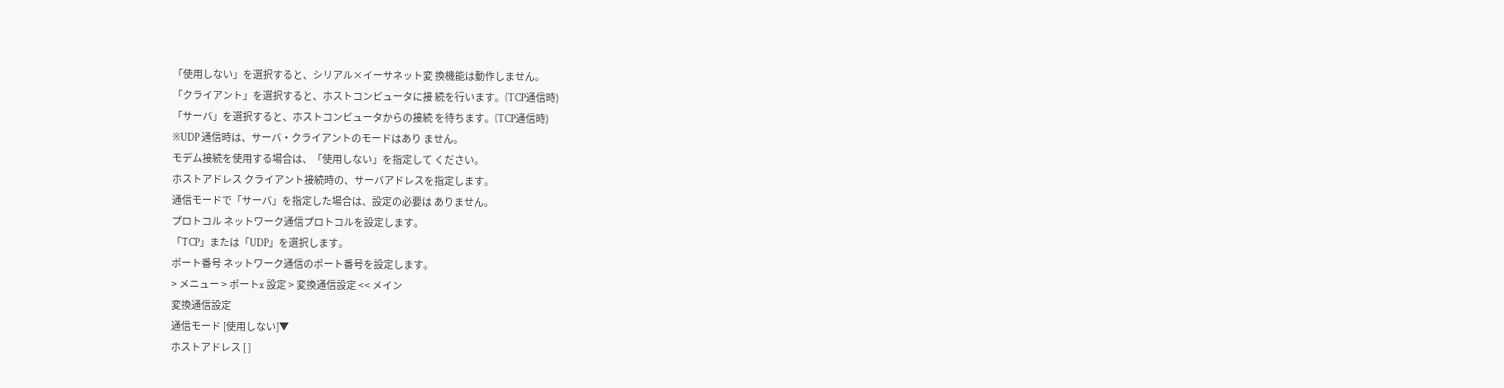「使用しない」を選択すると、シリアル×イーサネット変 換機能は動作しません。
「クライアント」を選択すると、ホストコンピュータに接 続を行います。(TCP通信時)
「サーバ」を選択すると、ホストコンピュータからの接続 を待ちます。(TCP通信時)
※UDP 通信時は、サーバ・クライアントのモードはあり ません。
モデム接続を使用する場合は、「使用しない」を指定して ください。
ホストアドレス クライアント接続時の、サーバアドレスを指定します。
通信モードで「サーバ」を指定した場合は、設定の必要は ありません。
プロトコル ネットワーク通信プロトコルを設定します。
「TCP」または「UDP」を選択します。
ポート番号 ネットワーク通信のポート番号を設定します。
> メニュー > ポートx 設定 > 変換通信設定 << メイン
変換通信設定
通信モード [使用しない]▼
ホストアドレス [ ]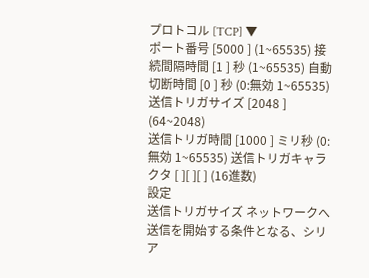プロトコル [TCP] ▼
ポート番号 [5000 ] (1~65535) 接続間隔時間 [1 ] 秒 (1~65535) 自動切断時間 [0 ] 秒 (0:無効 1~65535) 送信トリガサイズ [2048 ] (64~2048)
送信トリガ時間 [1000 ] ミリ秒 (0:無効 1~65535) 送信トリガキャラクタ [ ][ ][ ] (16進数)
設定
送信トリガサイズ ネットワークへ送信を開始する条件となる、シリア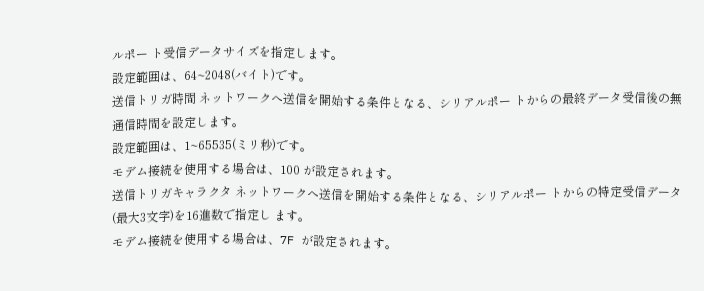ルポー ト受信データサイズを指定します。
設定範囲は、64~2048(バイト)です。
送信トリガ時間 ネットワークへ送信を開始する条件となる、シリアルポー トからの最終データ受信後の無通信時間を設定します。
設定範囲は、1~65535(ミリ秒)です。
モデム接続を使用する場合は、100 が設定されます。
送信トリガキャラクタ ネットワークへ送信を開始する条件となる、シリアルポー トからの特定受信データ(最大3文字)を16進数で指定し ます。
モデム接続を使用する場合は、7F が設定されます。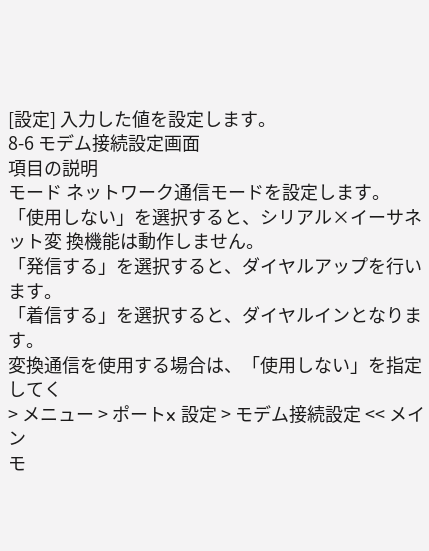[設定] 入力した値を設定します。
8-6 モデム接続設定画面
項目の説明
モード ネットワーク通信モードを設定します。
「使用しない」を選択すると、シリアル×イーサネット変 換機能は動作しません。
「発信する」を選択すると、ダイヤルアップを行います。
「着信する」を選択すると、ダイヤルインとなります。
変換通信を使用する場合は、「使用しない」を指定してく
> メニュー > ポートx 設定 > モデム接続設定 << メイン
モ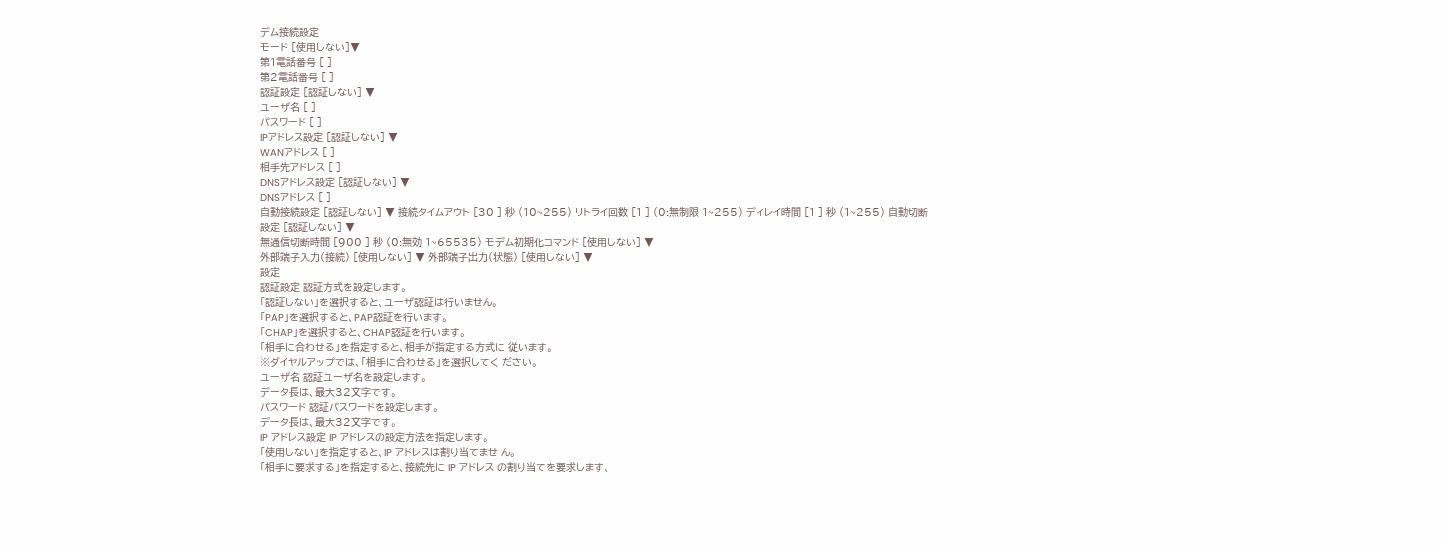デム接続設定
モード [使用しない]▼
第1電話番号 [ ]
第2電話番号 [ ]
認証設定 [認証しない] ▼
ユーザ名 [ ]
パスワード [ ]
IPアドレス設定 [認証しない] ▼
WANアドレス [ ]
相手先アドレス [ ]
DNSアドレス設定 [認証しない] ▼
DNSアドレス [ ]
自動接続設定 [認証しない] ▼ 接続タイムアウト [30 ] 秒 (10~255) リトライ回数 [1 ] (0:無制限 1~255) ディレイ時間 [1 ] 秒 (1~255) 自動切断設定 [認証しない] ▼
無通信切断時間 [900 ] 秒 (0:無効 1~65535) モデム初期化コマンド [使用しない] ▼
外部端子入力(接続) [使用しない] ▼ 外部端子出力(状態) [使用しない] ▼
設定
認証設定 認証方式を設定します。
「認証しない」を選択すると、ユーザ認証は行いません。
「PAP」を選択すると、PAP認証を行います。
「CHAP」を選択すると、CHAP認証を行います。
「相手に合わせる」を指定すると、相手が指定する方式に 従います。
※ダイヤルアップでは、「相手に合わせる」を選択してく ださい。
ユーザ名 認証ユーザ名を設定します。
データ長は、最大32文字です。
パスワード 認証パスワードを設定します。
データ長は、最大32文字です。
IP アドレス設定 IP アドレスの設定方法を指定します。
「使用しない」を指定すると、IP アドレスは割り当てませ ん。
「相手に要求する」を指定すると、接続先に IP アドレス の割り当てを要求します、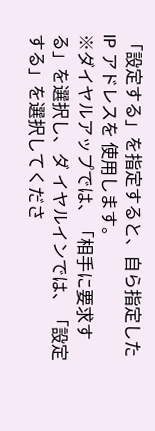「設定する」を指定すると、自ら指定した IP アドレスを 使用します。
※ダイヤルアップでは、「相手に要求する」を選択し、ダ イヤルインでは、「設定する」を選択してくださ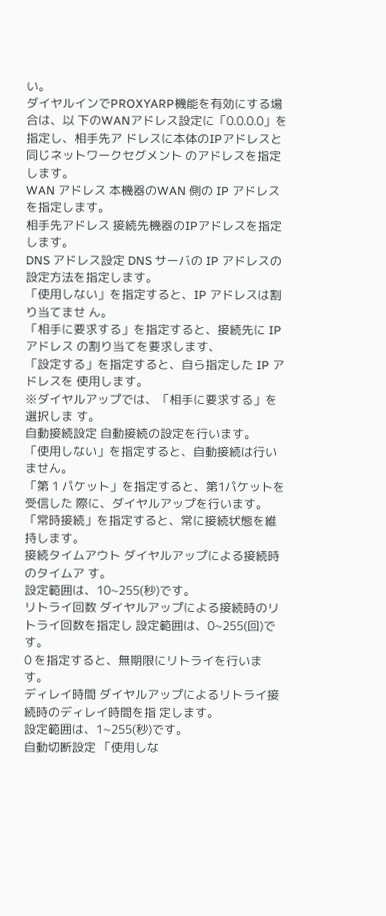い。
ダイヤルインでPROXYARP機能を有効にする場合は、以 下のWANアドレス設定に「0.0.0.0」を指定し、相手先ア ドレスに本体のIPアドレスと同じネットワークセグメント のアドレスを指定します。
WAN アドレス 本機器のWAN 側の IP アドレスを指定します。
相手先アドレス 接続先機器のIPアドレスを指定します。
DNS アドレス設定 DNS サーバの IP アドレスの設定方法を指定します。
「使用しない」を指定すると、IP アドレスは割り当てませ ん。
「相手に要求する」を指定すると、接続先に IP アドレス の割り当てを要求します、
「設定する」を指定すると、自ら指定した IP アドレスを 使用します。
※ダイヤルアップでは、「相手に要求する」を選択しま す。
自動接続設定 自動接続の設定を行います。
「使用しない」を指定すると、自動接続は行いません。
「第 1 パケット」を指定すると、第1パケットを受信した 際に、ダイヤルアップを行います。
「常時接続」を指定すると、常に接続状態を維持します。
接続タイムアウト ダイヤルアップによる接続時のタイムア す。
設定範囲は、10~255(秒)です。
リトライ回数 ダイヤルアップによる接続時のリトライ回数を指定し 設定範囲は、0~255(回)です。
0 を指定すると、無期限にリトライを行います。
ディレイ時間 ダイヤルアップによるリトライ接続時のディレイ時間を指 定します。
設定範囲は、1~255(秒)です。
自動切断設定 「使用しな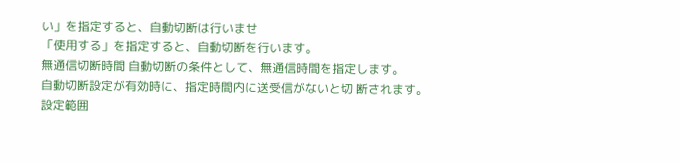い」を指定すると、自動切断は行いませ
「使用する」を指定すると、自動切断を行います。
無通信切断時間 自動切断の条件として、無通信時間を指定します。
自動切断設定が有効時に、指定時間内に送受信がないと切 断されます。
設定範囲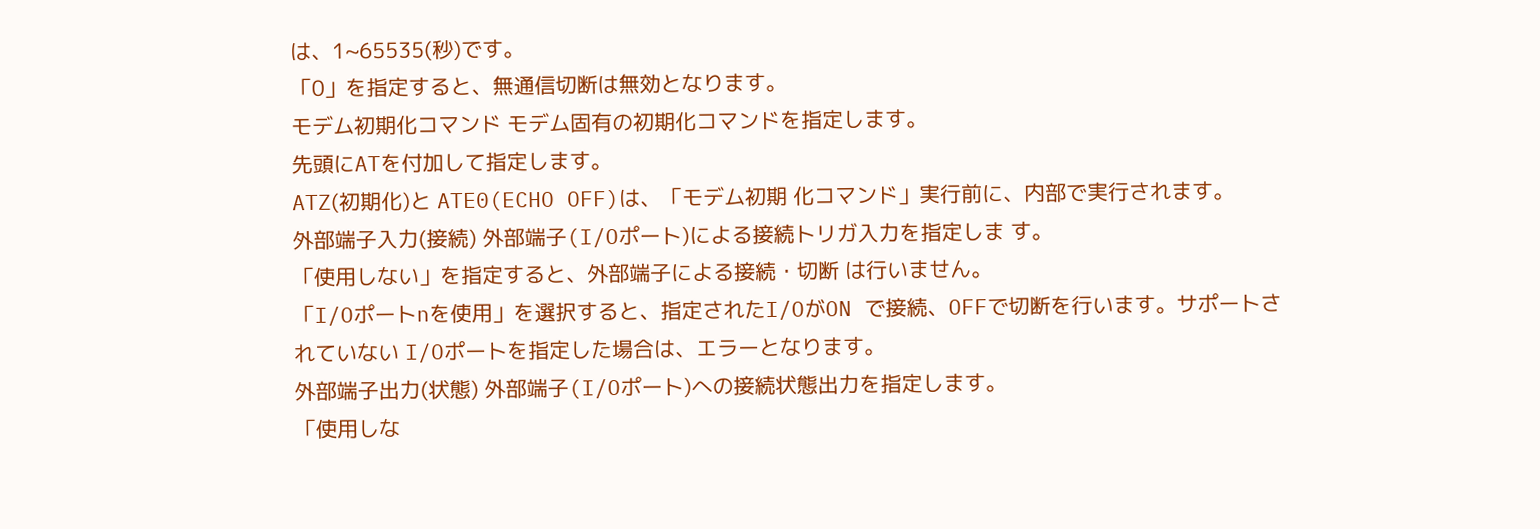は、1~65535(秒)です。
「0」を指定すると、無通信切断は無効となります。
モデム初期化コマンド モデム固有の初期化コマンドを指定します。
先頭にATを付加して指定します。
ATZ(初期化)と ATE0(ECHO OFF)は、「モデム初期 化コマンド」実行前に、内部で実行されます。
外部端子入力(接続) 外部端子(I/Oポート)による接続トリガ入力を指定しま す。
「使用しない」を指定すると、外部端子による接続・切断 は行いません。
「I/Oポートnを使用」を選択すると、指定されたI/OがON で接続、OFFで切断を行います。サポートされていない I/Oポートを指定した場合は、エラーとなります。
外部端子出力(状態) 外部端子(I/Oポート)への接続状態出力を指定します。
「使用しな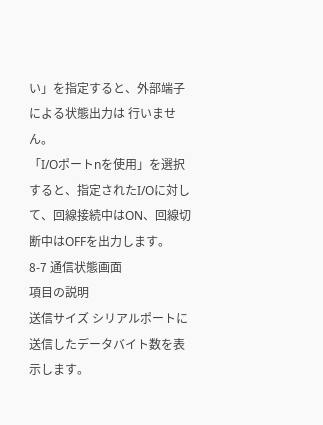い」を指定すると、外部端子による状態出力は 行いません。
「I/Oポートnを使用」を選択すると、指定されたI/Oに対し て、回線接続中はON、回線切断中はOFFを出力します。
8-7 通信状態画面
項目の説明
送信サイズ シリアルポートに送信したデータバイト数を表示します。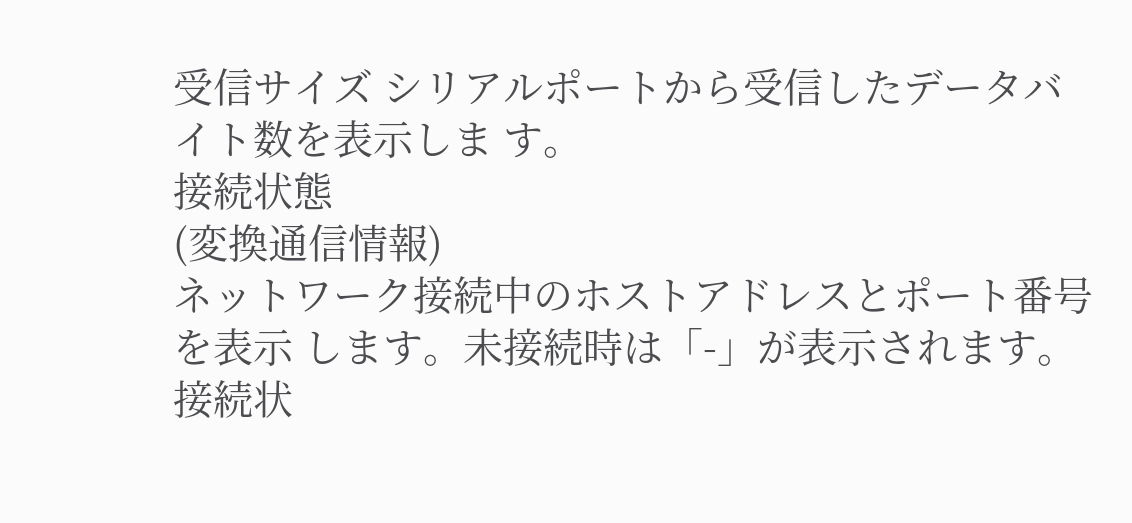受信サイズ シリアルポートから受信したデータバイト数を表示しま す。
接続状態
(変換通信情報)
ネットワーク接続中のホストアドレスとポート番号を表示 します。未接続時は「-」が表示されます。
接続状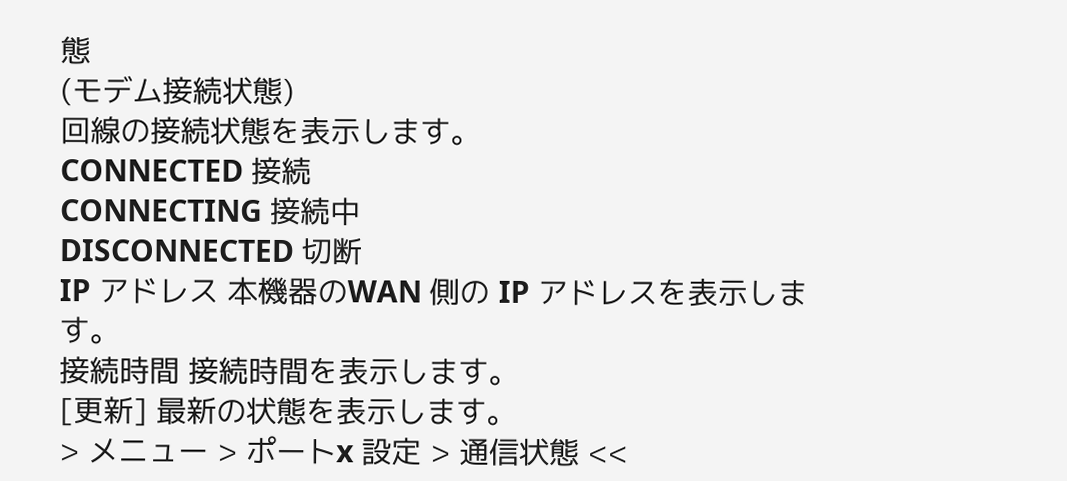態
(モデム接続状態)
回線の接続状態を表示します。
CONNECTED 接続
CONNECTING 接続中
DISCONNECTED 切断
IP アドレス 本機器のWAN 側の IP アドレスを表示します。
接続時間 接続時間を表示します。
[更新] 最新の状態を表示します。
> メニュー > ポートx 設定 > 通信状態 <<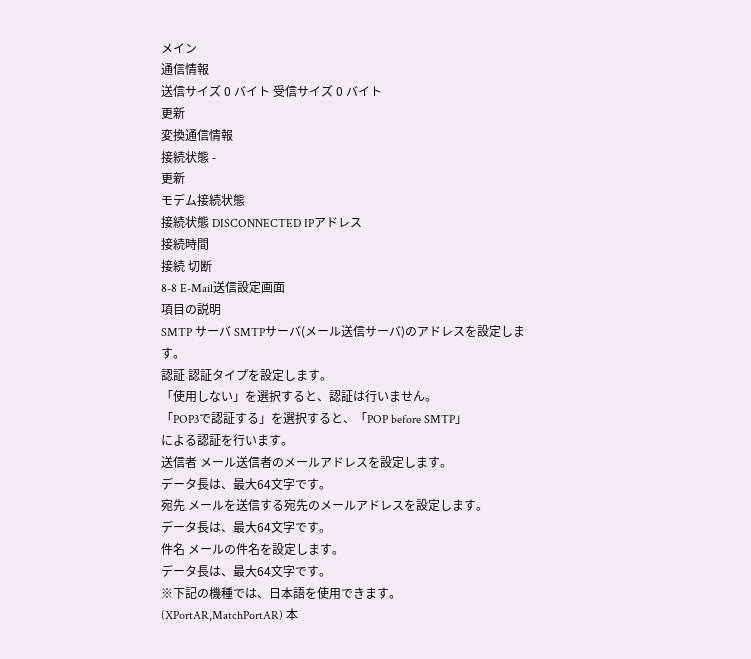メイン
通信情報
送信サイズ 0 バイト 受信サイズ 0 バイト
更新
変換通信情報
接続状態 -
更新
モデム接続状態
接続状態 DISCONNECTED IPアドレス
接続時間
接続 切断
8-8 E-Mail送信設定画面
項目の説明
SMTP サーバ SMTPサーバ(メール送信サーバ)のアドレスを設定しま す。
認証 認証タイプを設定します。
「使用しない」を選択すると、認証は行いません。
「POP3で認証する」を選択すると、「POP before SMTP」
による認証を行います。
送信者 メール送信者のメールアドレスを設定します。
データ長は、最大64文字です。
宛先 メールを送信する宛先のメールアドレスを設定します。
データ長は、最大64文字です。
件名 メールの件名を設定します。
データ長は、最大64文字です。
※下記の機種では、日本語を使用できます。
(XPortAR,MatchPortAR) 本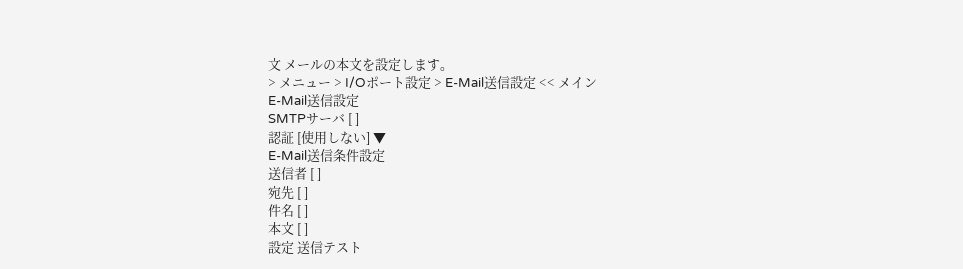文 メールの本文を設定します。
> メニュー > I/Oポート設定 > E-Mail送信設定 << メイン
E-Mail送信設定
SMTPサーバ [ ]
認証 [使用しない] ▼
E-Mail送信条件設定
送信者 [ ]
宛先 [ ]
件名 [ ]
本文 [ ]
設定 送信テスト